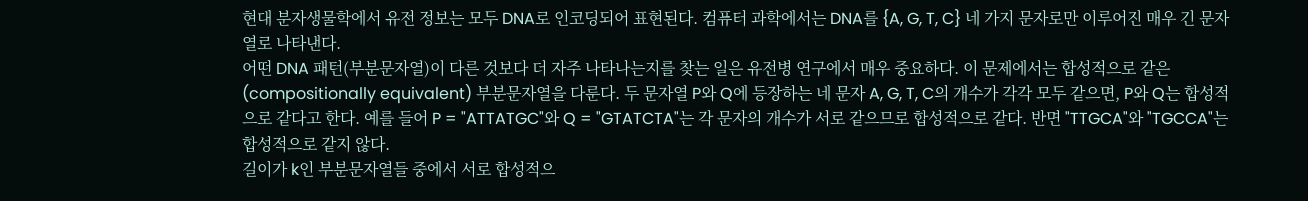현대 분자생물학에서 유전 정보는 모두 DNA로 인코딩되어 표현된다. 컴퓨터 과학에서는 DNA를 {A, G, T, C} 네 가지 문자로만 이루어진 매우 긴 문자열로 나타낸다.
어떤 DNA 패턴(부분문자열)이 다른 것보다 더 자주 나타나는지를 찾는 일은 유전병 연구에서 매우 중요하다. 이 문제에서는 합성적으로 같은(compositionally equivalent) 부분문자열을 다룬다. 두 문자열 P와 Q에 등장하는 네 문자 A, G, T, C의 개수가 각각 모두 같으면, P와 Q는 합성적으로 같다고 한다. 예를 들어 P = "ATTATGC"와 Q = "GTATCTA"는 각 문자의 개수가 서로 같으므로 합성적으로 같다. 반면 "TTGCA"와 "TGCCA"는 합성적으로 같지 않다.
길이가 k인 부분문자열들 중에서 서로 합성적으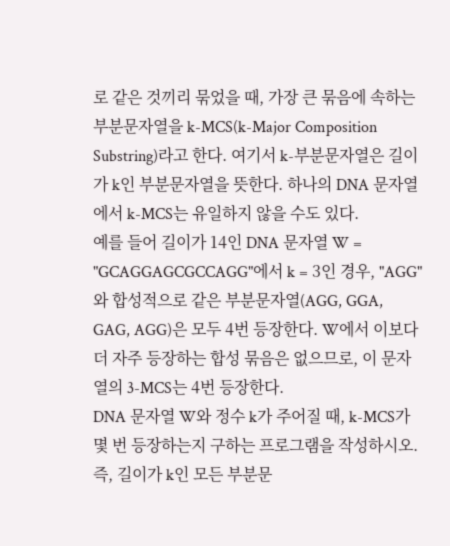로 같은 것끼리 묶었을 때, 가장 큰 묶음에 속하는 부분문자열을 k-MCS(k-Major Composition Substring)라고 한다. 여기서 k-부분문자열은 길이가 k인 부분문자열을 뜻한다. 하나의 DNA 문자열에서 k-MCS는 유일하지 않을 수도 있다.
예를 들어 길이가 14인 DNA 문자열 W = "GCAGGAGCGCCAGG"에서 k = 3인 경우, "AGG"와 합성적으로 같은 부분문자열(AGG, GGA, GAG, AGG)은 모두 4번 등장한다. W에서 이보다 더 자주 등장하는 합성 묶음은 없으므로, 이 문자열의 3-MCS는 4번 등장한다.
DNA 문자열 W와 정수 k가 주어질 때, k-MCS가 몇 번 등장하는지 구하는 프로그램을 작성하시오. 즉, 길이가 k인 모든 부분문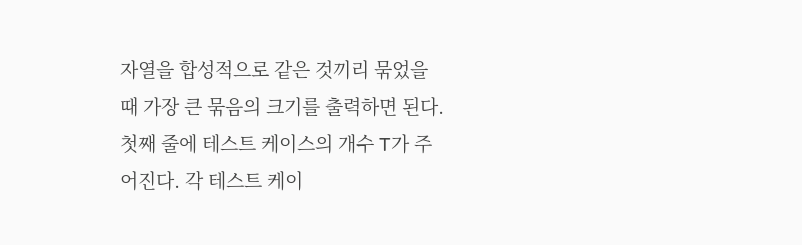자열을 합성적으로 같은 것끼리 묶었을 때 가장 큰 묶음의 크기를 출력하면 된다.
첫째 줄에 테스트 케이스의 개수 T가 주어진다. 각 테스트 케이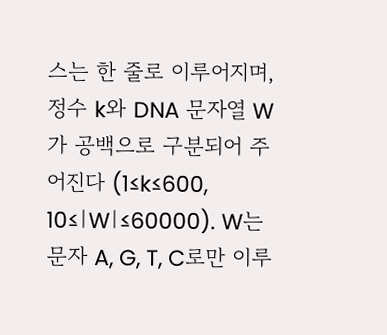스는 한 줄로 이루어지며, 정수 k와 DNA 문자열 W가 공백으로 구분되어 주어진다 (1≤k≤600, 10≤∣W∣≤60000). W는 문자 A, G, T, C로만 이루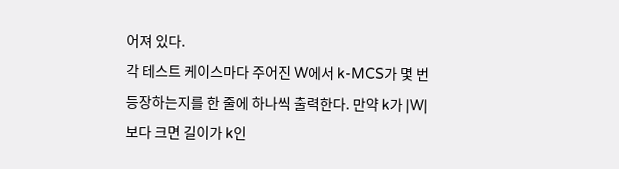어져 있다.
각 테스트 케이스마다 주어진 W에서 k-MCS가 몇 번 등장하는지를 한 줄에 하나씩 출력한다. 만약 k가 |W|보다 크면 길이가 k인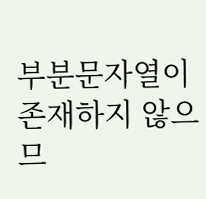부분문자열이 존재하지 않으므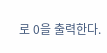로 0을 출력한다.